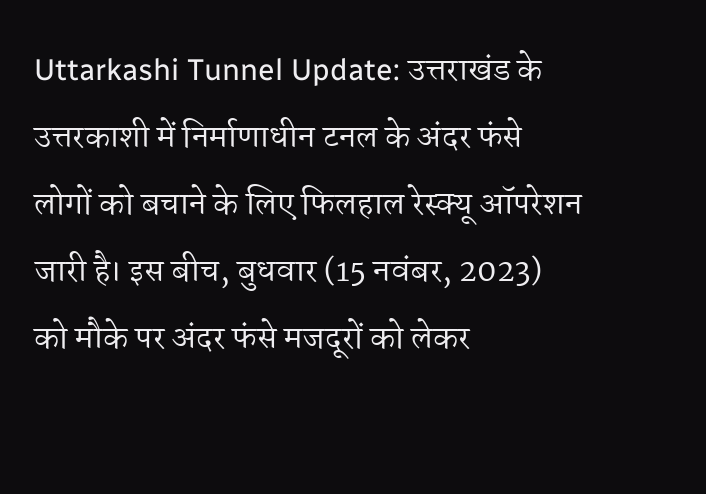Uttarkashi Tunnel Update: उत्तराखंड के उत्तरकाशी में निर्माणाधीन टनल के अंदर फंसे लोगों को बचाने के लिए फिलहाल रेस्क्यू ऑपरेशन जारी है। इस बीच, बुधवार (15 नवंबर, 2023) को मौके पर अंदर फंसे मजदूरों को लेकर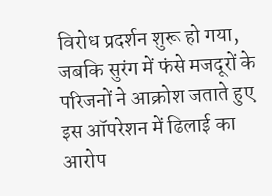विरोध प्रदर्शन शुरू हो गया, जबकि सुरंग में फंसे मजदूरों के परिजनों ने आक्रोश जताते हुए इस ऑपरेशन में ढिलाई का आरोप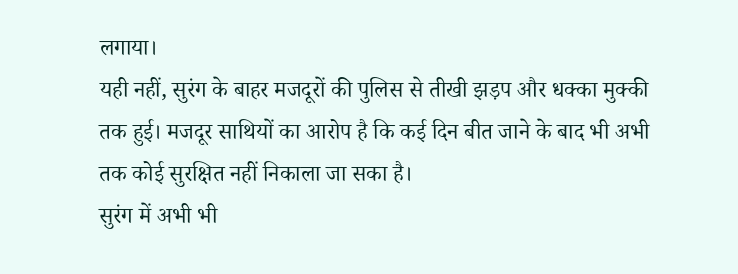लगाया।
यही नहीं, सुरंग के बाहर मजदूरों की पुलिस से तीखी झड़प और धक्का मुक्की तक हुई। मजदूर साथियों का आरोप है कि कई दिन बीत जाने के बाद भी अभी तक कोई सुरक्षित नहीं निकाला जा सका है।
सुरंग में अभी भी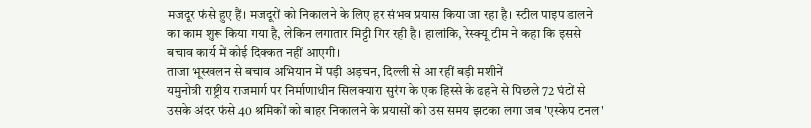मजदूर फंसे हुए हैं। मजदूरों को निकालने के लिए हर संभव प्रयास किया जा रहा है। स्टील पाइप डालने का काम शुरू किया गया है, लेकिन लगातार मिट्टी गिर रही है। हालांकि, रेस्क्यू टीम ने कहा कि इससे बचाव कार्य में कोई दिक्कत नहीं आएगी।
ताजा भूस्खलन से बचाव अभियान में पड़ी अड़चन, दिल्ली से आ रहीं बड़ी मशीनें
यमुनोत्री राष्ट्रीय राजमार्ग पर निर्माणाधीन सिलक्यारा सुरंग के एक हिस्से के ढहने से पिछले 72 घंटों से उसके अंदर फंसे 40 श्रमिकों को बाहर निकालने के प्रयासों को उस समय झटका लगा जब 'एस्केप टनल'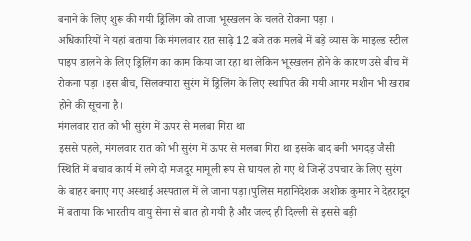बनाने के लिए शुरू की गयी ड्रिलिंग को ताजा भूस्खलन के चलते रोकना पड़ा ।
अधिकारियों ने यहां बताया कि मंगलवार रात साढ़े 12 बजे तक मलबे में बड़े व्यास के माइल्ड स्टील पाइप डालने के लिए ड्रिलिंग का काम किया जा रहा था लेकिन भूस्खलन होने के कारण उसे बीच में रोकना पड़ा ।इस बीच, सिलक्यारा सुरंग में ड्रिलिंग के लिए स्थापित की गयी आगर मशीन भी खराब होने की सूचना है।
मंगलवार रात को भी सुरंग में ऊपर से मलबा गिरा था
इससे पहले, मंगलवार रात को भी सुरंग में ऊपर से मलबा गिरा था इसके बाद बनी भगदड़ जैसी स्थिति में बचाव कार्य में लगे दो मजदूर मामूली रूप से घायल हो गए थे जिन्हें उपचार के लिए सुरंग के बाहर बनाए गए अस्थाई अस्पताल में ले जाना पड़ा।पुलिस महानिदेशक अशोक कुमार ने देहरादून में बताया कि भारतीय वायु सेना से बात हो गयी है और जल्द ही दिल्ली से इससे बड़ी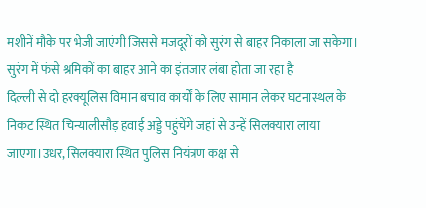मशीनें मौके पर भेजी जाएंगी जिससे मजदूरों को सुरंग से बाहर निकाला जा सकेगा।
सुरंग में फंसे श्रमिकों का बाहर आने का इंतजार लंबा होता जा रहा है
दिल्ली से दो हरक्यूलिस विमान बचाव कार्यों के लिए सामान लेकर घटनास्थल के निकट स्थित चिन्यालीसौड़ हवाई अड्डे पहुंचेंगे जहां से उन्हें सिलक्यारा लाया जाएगा।उधर, सिलक्यारा स्थित पुलिस नियंत्रण कक्ष से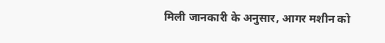मिली जानकारी के अनुसार, आगर मशीन को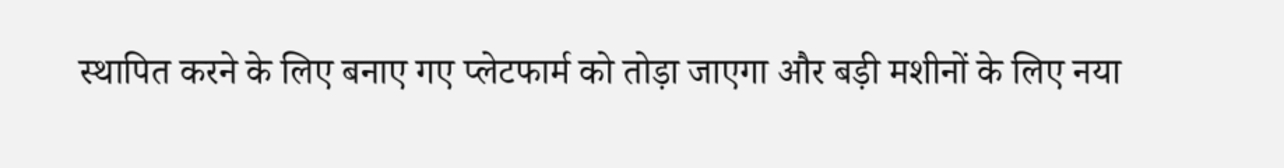स्थापित करने के लिए बनाए गए प्लेटफार्म को तोड़ा जाएगा और बड़ी मशीनों के लिए नया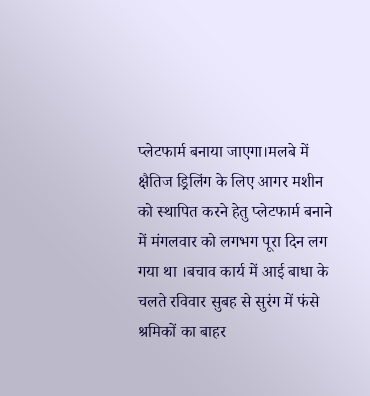प्लेटफार्म बनाया जाएगा।मलबे में क्षैतिज ड्रिलिंग के लिए आगर मशीन को स्थापित करने हेतु प्लेटफार्म बनाने में मंगलवार को लगभग पूरा दिन लग गया था ।बचाव कार्य में आई बाधा के चलते रविवार सुबह से सुरंग में फंसे श्रमिकों का बाहर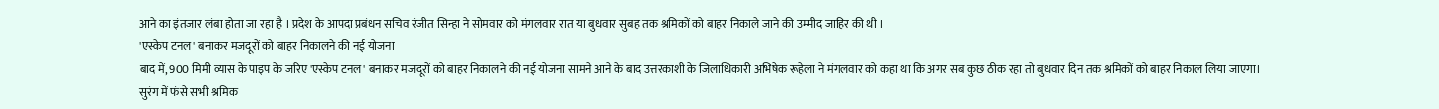आने का इंतजार लंबा होता जा रहा है । प्रदेश के आपदा प्रबंधन सचिव रंजीत सिन्हा ने सोमवार को मंगलवार रात या बुधवार सुबह तक श्रमिकों को बाहर निकाले जाने की उम्मीद जाहिर की थी ।
'एस्केप टनल' बनाकर मजदूरों को बाहर निकालने की नई योजना
बाद में, 900 मिमी व्यास के पाइप के जरिए 'एस्केप टनल' बनाकर मजदूरों को बाहर निकालने की नई योजना सामने आने के बाद उत्तरकाशी के जिलाधिकारी अभिषेक रूहेला ने मंगलवार को कहा था कि अगर सब कुछ ठीक रहा तो बुधवार दिन तक श्रमिकों को बाहर निकाल लिया जाएगा।
सुरंग में फंसे सभी श्रमिक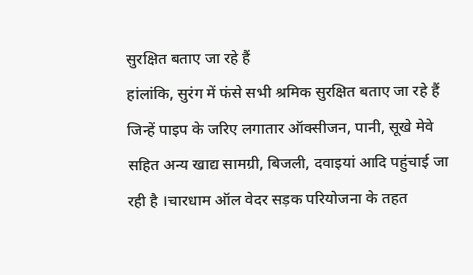सुरक्षित बताए जा रहे हैं
हांलांकि, सुरंग में फंसे सभी श्रमिक सुरक्षित बताए जा रहे हैं जिन्हें पाइप के जरिए लगातार ऑक्सीजन, पानी, सूखे मेवे सहित अन्य खाद्य सामग्री, बिजली, दवाइयां आदि पहुंचाई जा रही है ।चारधाम ऑल वेदर सड़क परियोजना के तहत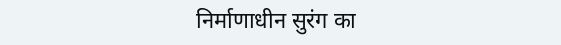निर्माणाधीन सुरंग का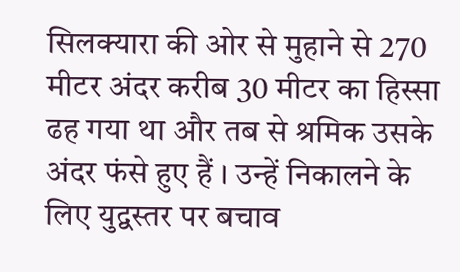सिलक्यारा की ओर से मुहाने से 270 मीटर अंदर करीब 30 मीटर का हिस्सा ढह गया था और तब से श्रमिक उसके अंदर फंसे हुए हैं । उन्हें निकालने के लिए युद्वस्तर पर बचाव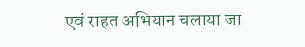एवं राहत अभियान चलाया जा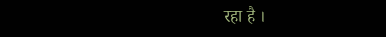रहा है ।